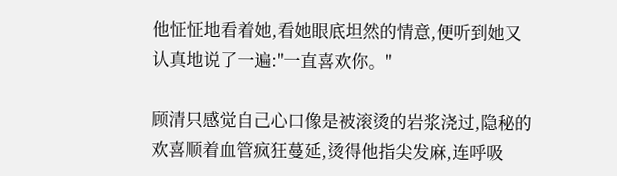他怔怔地看着她,看她眼底坦然的情意,便听到她又认真地说了一遍:"一直喜欢你。"

顾清只感觉自己心口像是被滚烫的岩浆浇过,隐秘的欢喜顺着血管疯狂蔓延,烫得他指尖发麻,连呼吸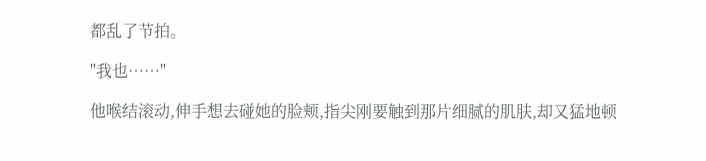都乱了节拍。

"我也……"

他喉结滚动,伸手想去碰她的脸颊,指尖刚要触到那片细腻的肌肤,却又猛地顿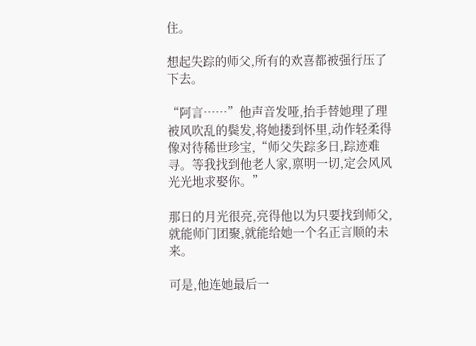住。

想起失踪的师父,所有的欢喜都被强行压了下去。

“阿言……”他声音发哑,抬手替她理了理被风吹乱的鬓发,将她搂到怀里,动作轻柔得像对待稀世珍宝,“师父失踪多日,踪迹难寻。等我找到他老人家,禀明一切,定会风风光光地求娶你。”

那日的月光很亮,亮得他以为只要找到师父,就能师门团聚,就能给她一个名正言顺的未来。

可是,他连她最后一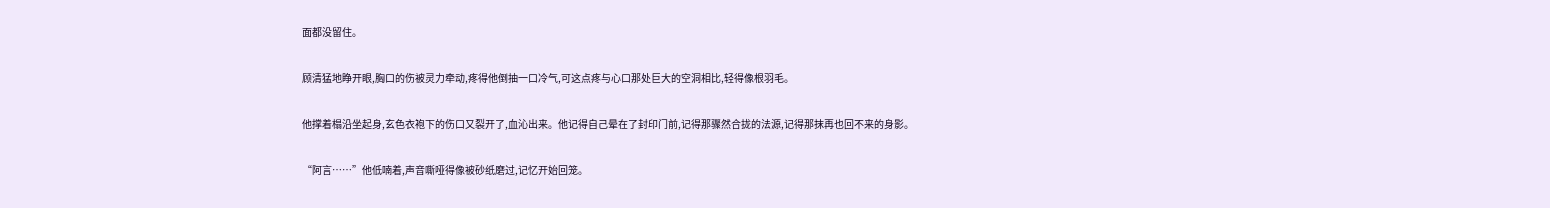面都没留住。

顾清猛地睁开眼,胸口的伤被灵力牵动,疼得他倒抽一口冷气,可这点疼与心口那处巨大的空洞相比,轻得像根羽毛。

他撑着榻沿坐起身,玄色衣袍下的伤口又裂开了,血沁出来。他记得自己晕在了封印门前,记得那骤然合拢的法源,记得那抹再也回不来的身影。

“阿言……”他低喃着,声音嘶哑得像被砂纸磨过,记忆开始回笼。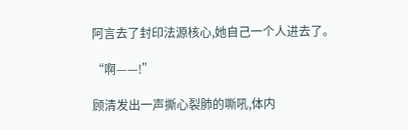阿言去了封印法源核心,她自己一个人进去了。

“啊——!”

顾清发出一声撕心裂肺的嘶吼,体内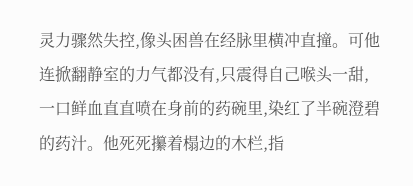灵力骤然失控,像头困兽在经脉里横冲直撞。可他连掀翻静室的力气都没有,只震得自己喉头一甜,一口鲜血直直喷在身前的药碗里,染红了半碗澄碧的药汁。他死死攥着榻边的木栏,指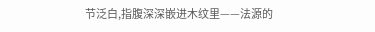节泛白,指腹深深嵌进木纹里——法源的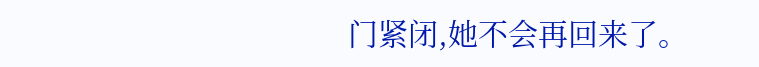门紧闭,她不会再回来了。